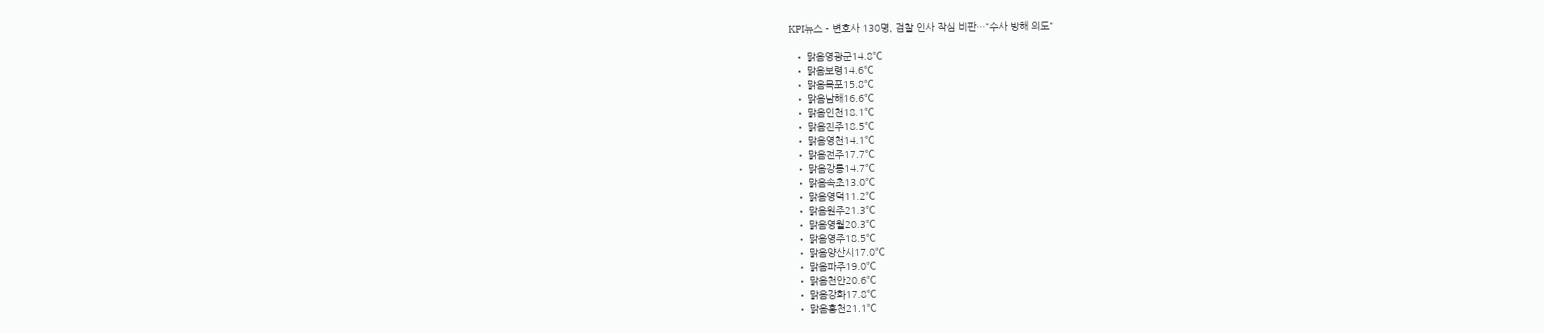KPI뉴스 - 변호사 130명, 검찰 인사 작심 비판…"수사 방해 의도"

  • 맑음영광군14.8℃
  • 맑음보령14.6℃
  • 맑음목포15.8℃
  • 맑음남해16.6℃
  • 맑음인천18.1℃
  • 맑음진주18.5℃
  • 맑음영천14.1℃
  • 맑음전주17.7℃
  • 맑음강릉14.7℃
  • 맑음속초13.0℃
  • 맑음영덕11.2℃
  • 맑음원주21.3℃
  • 맑음영월20.3℃
  • 맑음영주18.5℃
  • 맑음양산시17.0℃
  • 맑음파주19.0℃
  • 맑음천안20.6℃
  • 맑음강화17.8℃
  • 맑음홍천21.1℃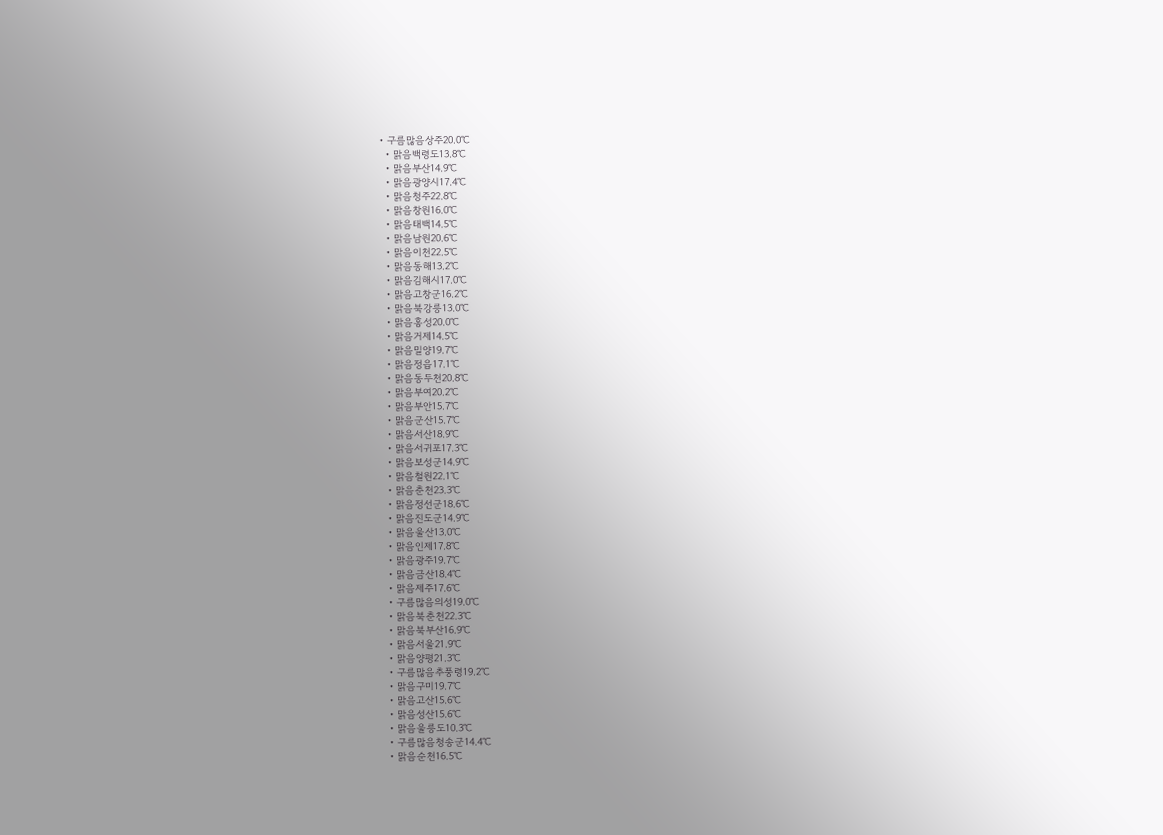• 구름많음상주20.0℃
  • 맑음백령도13.8℃
  • 맑음부산14.9℃
  • 맑음광양시17.4℃
  • 맑음청주22.8℃
  • 맑음창원16.0℃
  • 맑음태백14.5℃
  • 맑음남원20.6℃
  • 맑음이천22.5℃
  • 맑음동해13.2℃
  • 맑음김해시17.0℃
  • 맑음고창군16.2℃
  • 맑음북강릉13.0℃
  • 맑음홍성20.0℃
  • 맑음거제14.5℃
  • 맑음밀양19.7℃
  • 맑음정읍17.1℃
  • 맑음동두천20.8℃
  • 맑음부여20.2℃
  • 맑음부안15.7℃
  • 맑음군산15.7℃
  • 맑음서산18.9℃
  • 맑음서귀포17.3℃
  • 맑음보성군14.9℃
  • 맑음철원22.1℃
  • 맑음춘천23.3℃
  • 맑음정선군18.6℃
  • 맑음진도군14.9℃
  • 맑음울산13.0℃
  • 맑음인제17.8℃
  • 맑음광주19.7℃
  • 맑음금산18.4℃
  • 맑음제주17.6℃
  • 구름많음의성19.0℃
  • 맑음북춘천22.3℃
  • 맑음북부산16.9℃
  • 맑음서울21.9℃
  • 맑음양평21.3℃
  • 구름많음추풍령19.2℃
  • 맑음구미19.7℃
  • 맑음고산15.6℃
  • 맑음성산15.6℃
  • 맑음울릉도10.3℃
  • 구름많음청송군14.4℃
  • 맑음순천16.5℃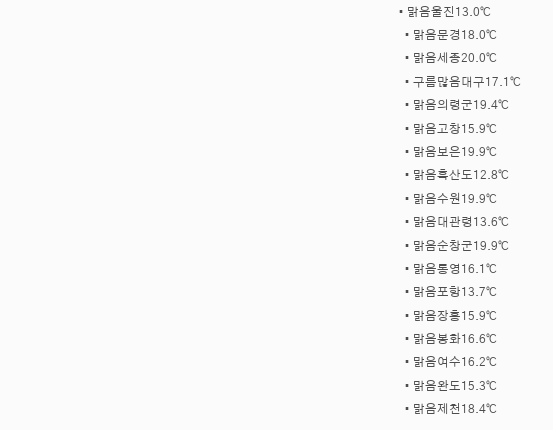• 맑음울진13.0℃
  • 맑음문경18.0℃
  • 맑음세종20.0℃
  • 구름많음대구17.1℃
  • 맑음의령군19.4℃
  • 맑음고창15.9℃
  • 맑음보은19.9℃
  • 맑음흑산도12.8℃
  • 맑음수원19.9℃
  • 맑음대관령13.6℃
  • 맑음순창군19.9℃
  • 맑음통영16.1℃
  • 맑음포항13.7℃
  • 맑음장흥15.9℃
  • 맑음봉화16.6℃
  • 맑음여수16.2℃
  • 맑음완도15.3℃
  • 맑음제천18.4℃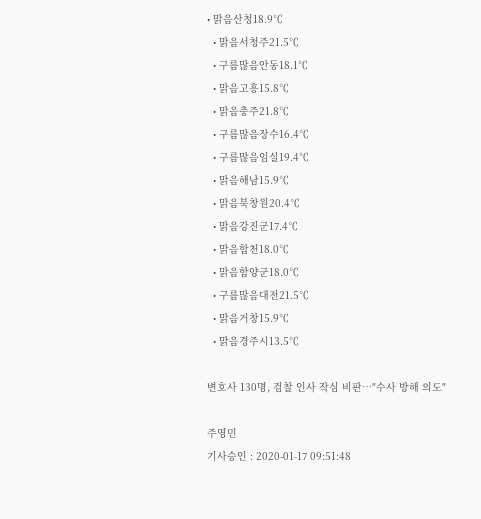• 맑음산청18.9℃
  • 맑음서청주21.5℃
  • 구름많음안동18.1℃
  • 맑음고흥15.8℃
  • 맑음충주21.8℃
  • 구름많음장수16.4℃
  • 구름많음임실19.4℃
  • 맑음해남15.9℃
  • 맑음북창원20.4℃
  • 맑음강진군17.4℃
  • 맑음합천18.0℃
  • 맑음함양군18.0℃
  • 구름많음대전21.5℃
  • 맑음거창15.9℃
  • 맑음경주시13.5℃

변호사 130명, 검찰 인사 작심 비판…"수사 방해 의도"

주영민
기사승인 : 2020-01-17 09:51:48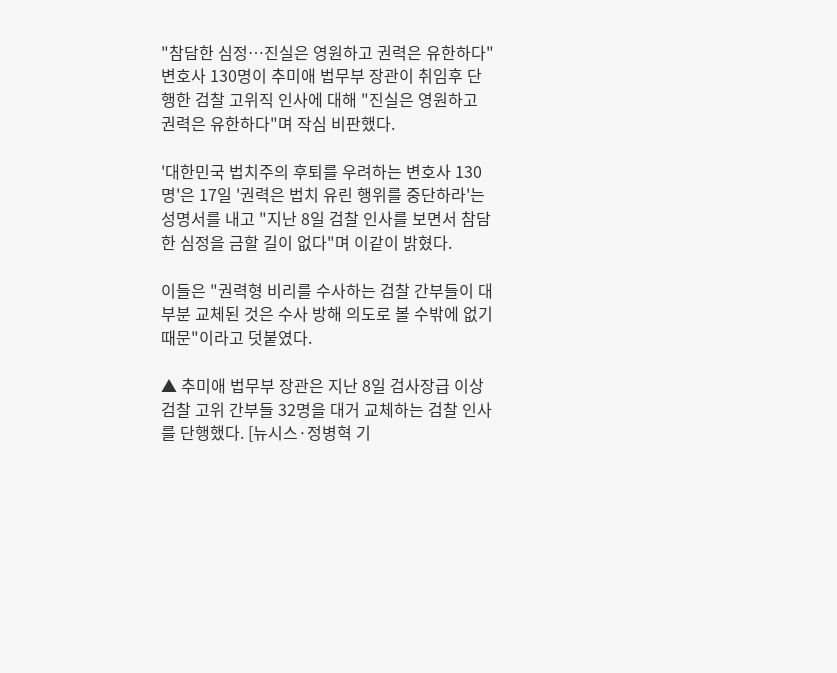"참담한 심정…진실은 영원하고 권력은 유한하다" 변호사 130명이 추미애 법무부 장관이 취임후 단행한 검찰 고위직 인사에 대해 "진실은 영원하고 권력은 유한하다"며 작심 비판했다.

'대한민국 법치주의 후퇴를 우려하는 변호사 130명'은 17일 '권력은 법치 유린 행위를 중단하라'는 성명서를 내고 "지난 8일 검찰 인사를 보면서 참담한 심정을 금할 길이 없다"며 이같이 밝혔다.

이들은 "권력형 비리를 수사하는 검찰 간부들이 대부분 교체된 것은 수사 방해 의도로 볼 수밖에 없기 때문"이라고 덧붙였다.

▲ 추미애 법무부 장관은 지난 8일 검사장급 이상 검찰 고위 간부들 32명을 대거 교체하는 검찰 인사를 단행했다. [뉴시스·정병혁 기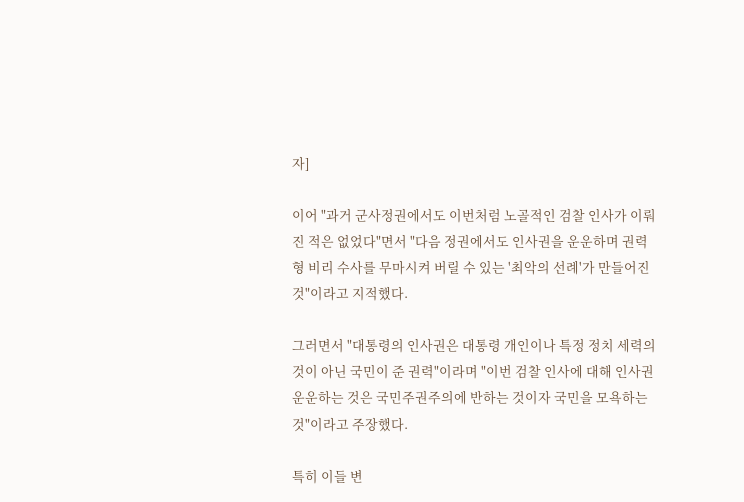자]

이어 "과거 군사정권에서도 이번처럼 노골적인 검찰 인사가 이뤄진 적은 없었다"면서 "다음 정권에서도 인사권을 운운하며 권력형 비리 수사를 무마시켜 버릴 수 있는 '최악의 선례'가 만들어진 것"이라고 지적했다.

그러면서 "대통령의 인사권은 대통령 개인이나 특정 정치 세력의 것이 아닌 국민이 준 권력"이라며 "이번 검찰 인사에 대해 인사권 운운하는 것은 국민주권주의에 반하는 것이자 국민을 모욕하는 것"이라고 주장했다.

특히 이들 변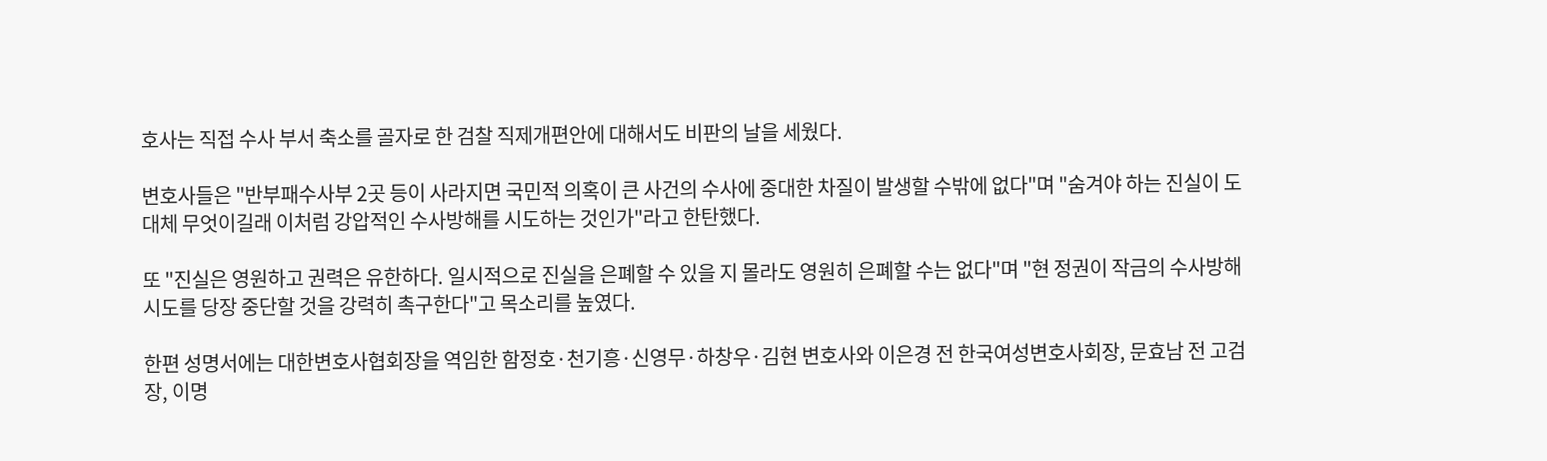호사는 직접 수사 부서 축소를 골자로 한 검찰 직제개편안에 대해서도 비판의 날을 세웠다.

변호사들은 "반부패수사부 2곳 등이 사라지면 국민적 의혹이 큰 사건의 수사에 중대한 차질이 발생할 수밖에 없다"며 "숨겨야 하는 진실이 도대체 무엇이길래 이처럼 강압적인 수사방해를 시도하는 것인가"라고 한탄했다.

또 "진실은 영원하고 권력은 유한하다. 일시적으로 진실을 은폐할 수 있을 지 몰라도 영원히 은폐할 수는 없다"며 "현 정권이 작금의 수사방해 시도를 당장 중단할 것을 강력히 촉구한다"고 목소리를 높였다.

한편 성명서에는 대한변호사협회장을 역임한 함정호·천기흥·신영무·하창우·김현 변호사와 이은경 전 한국여성변호사회장, 문효남 전 고검장, 이명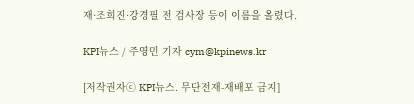재·조희진·강경필 전 검사장 등이 이름을 올렸다.

KPI뉴스 / 주영민 기자 cym@kpinews.kr

[저작권자ⓒ KPI뉴스. 무단전재-재배포 금지]